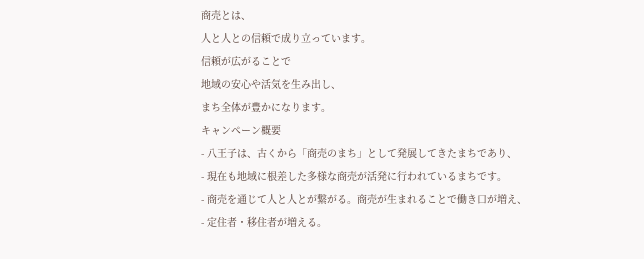商売とは、
人と人との信頼で成り立っています。
信頼が広がることで
地域の安心や活気を生み出し、
まち全体が豊かになります。
キャンペーン概要
- 八王子は、古くから「商売のまち」として発展してきたまちであり、
- 現在も地域に根差した多様な商売が活発に行われているまちです。
- 商売を通じて人と人とが繋がる。商売が生まれることで働き口が増え、
- 定住者・移住者が増える。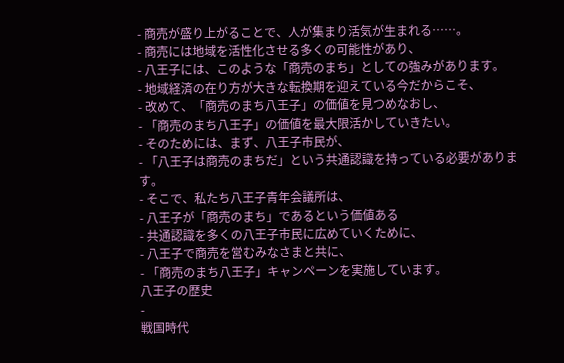- 商売が盛り上がることで、人が集まり活気が生まれる……。
- 商売には地域を活性化させる多くの可能性があり、
- 八王子には、このような「商売のまち」としての強みがあります。
- 地域経済の在り方が大きな転換期を迎えている今だからこそ、
- 改めて、「商売のまち八王子」の価値を見つめなおし、
- 「商売のまち八王子」の価値を最大限活かしていきたい。
- そのためには、まず、八王子市民が、
- 「八王子は商売のまちだ」という共通認識を持っている必要があります。
- そこで、私たち八王子青年会議所は、
- 八王子が「商売のまち」であるという価値ある
- 共通認識を多くの八王子市民に広めていくために、
- 八王子で商売を営むみなさまと共に、
- 「商売のまち八王子」キャンペーンを実施しています。
八王子の歴史
-
戦国時代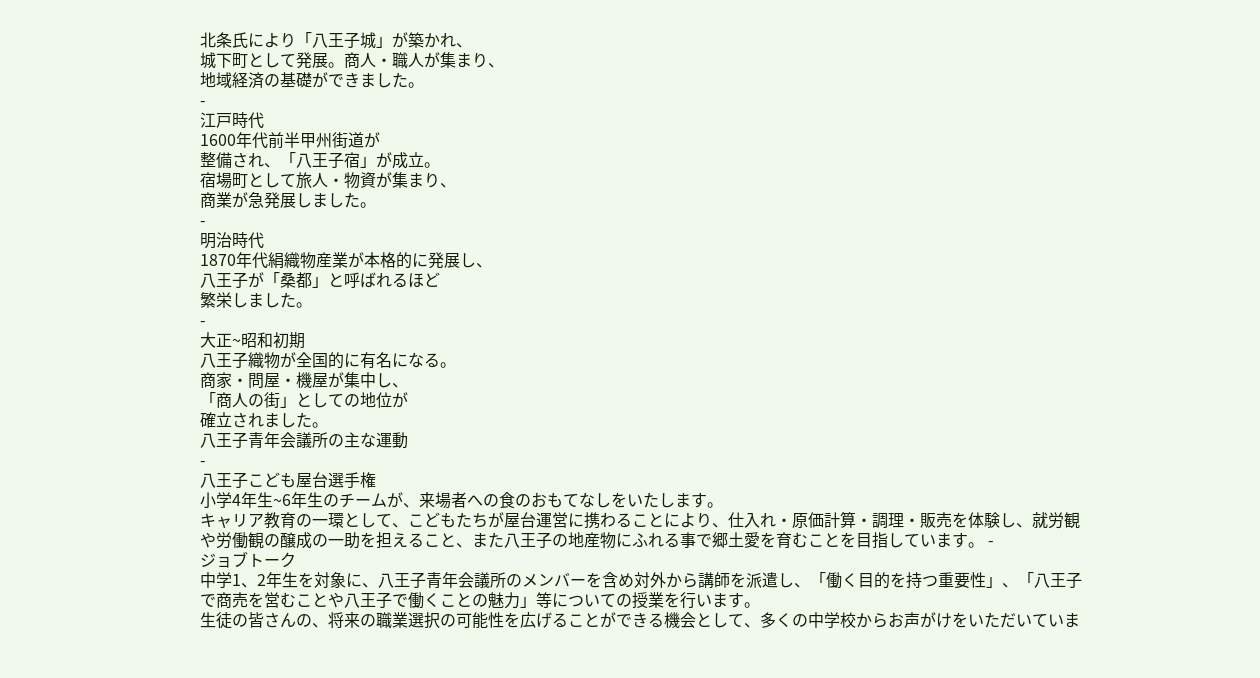北条氏により「八王子城」が築かれ、
城下町として発展。商人・職人が集まり、
地域経済の基礎ができました。
-
江戸時代
1600年代前半甲州街道が
整備され、「八王子宿」が成立。
宿場町として旅人・物資が集まり、
商業が急発展しました。
-
明治時代
1870年代絹織物産業が本格的に発展し、
八王子が「桑都」と呼ばれるほど
繁栄しました。
-
大正~昭和初期
八王子織物が全国的に有名になる。
商家・問屋・機屋が集中し、
「商人の街」としての地位が
確立されました。
八王子青年会議所の主な運動
-
八王子こども屋台選手権
小学4年生~6年生のチームが、来場者への食のおもてなしをいたします。
キャリア教育の一環として、こどもたちが屋台運営に携わることにより、仕入れ・原価計算・調理・販売を体験し、就労観や労働観の醸成の一助を担えること、また八王子の地産物にふれる事で郷土愛を育むことを目指しています。 -
ジョブトーク
中学1、2年生を対象に、八王子青年会議所のメンバーを含め対外から講師を派遣し、「働く目的を持つ重要性」、「八王子で商売を営むことや八王子で働くことの魅力」等についての授業を行います。
生徒の皆さんの、将来の職業選択の可能性を広げることができる機会として、多くの中学校からお声がけをいただいていま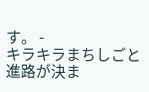す。 -
キラキラまちしごと
進路が決ま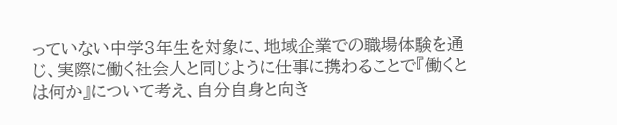っていない中学3年生を対象に、地域企業での職場体験を通じ、実際に働く社会人と同じように仕事に携わることで『働くとは何か』について考え、自分自身と向き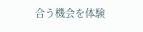合う機会を体験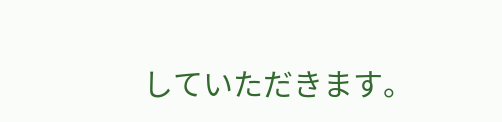していただきます。